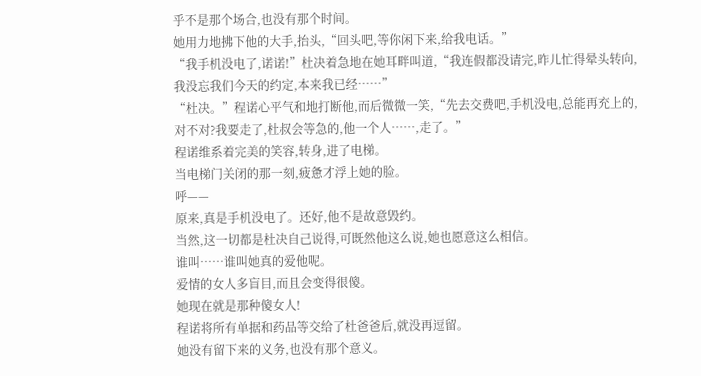乎不是那个场合,也没有那个时间。
她用力地拂下他的大手,抬头,“回头吧,等你闲下来,给我电话。”
“我手机没电了,诺诺!”杜决着急地在她耳畔叫道,“我连假都没请完,昨儿忙得晕头转向,我没忘我们今天的约定,本来我已经……”
“杜决。”程诺心平气和地打断他,而后微微一笑,“先去交费吧,手机没电,总能再充上的,对不对?我要走了,杜叔会等急的,他一个人……,走了。”
程诺维系着完美的笑容,转身,进了电梯。
当电梯门关闭的那一刻,疲惫才浮上她的脸。
呼——
原来,真是手机没电了。还好,他不是故意毁约。
当然,这一切都是杜决自己说得,可既然他这么说,她也愿意这么相信。
谁叫……谁叫她真的爱他呢。
爱情的女人多盲目,而且会变得很傻。
她现在就是那种傻女人!
程诺将所有单据和药品等交给了杜爸爸后,就没再逗留。
她没有留下来的义务,也没有那个意义。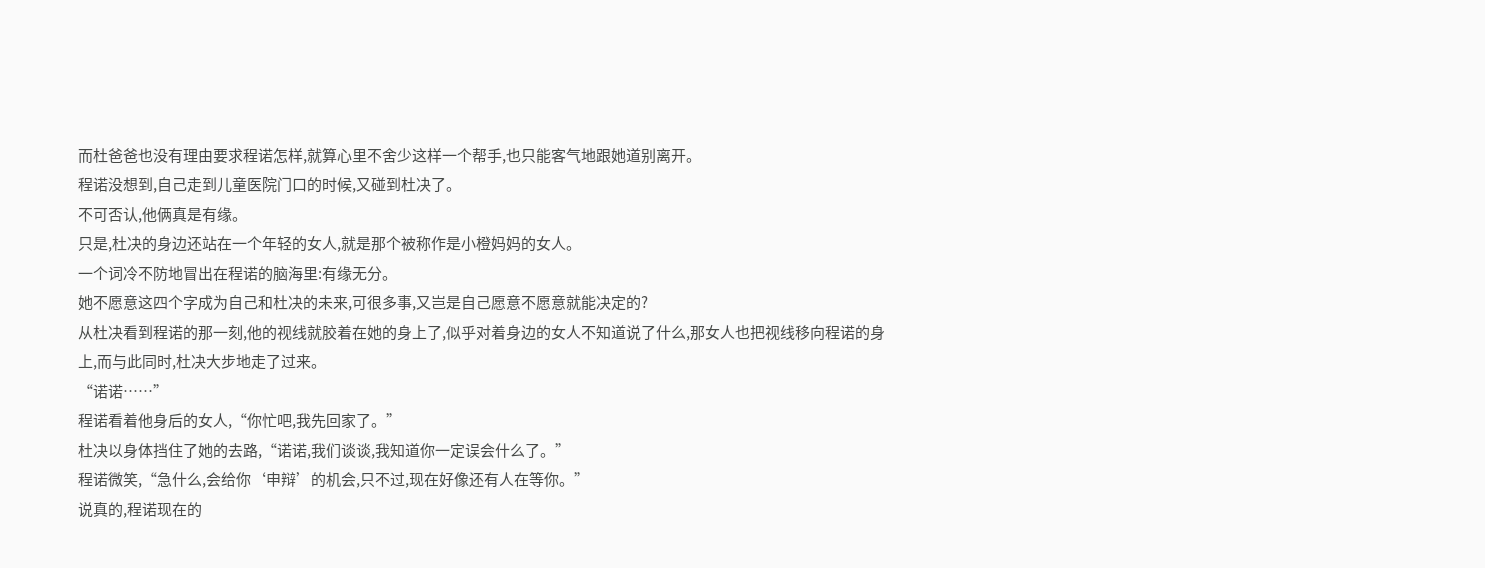而杜爸爸也没有理由要求程诺怎样,就算心里不舍少这样一个帮手,也只能客气地跟她道别离开。
程诺没想到,自己走到儿童医院门口的时候,又碰到杜决了。
不可否认,他俩真是有缘。
只是,杜决的身边还站在一个年轻的女人,就是那个被称作是小橙妈妈的女人。
一个词冷不防地冒出在程诺的脑海里:有缘无分。
她不愿意这四个字成为自己和杜决的未来,可很多事,又岂是自己愿意不愿意就能决定的?
从杜决看到程诺的那一刻,他的视线就胶着在她的身上了,似乎对着身边的女人不知道说了什么,那女人也把视线移向程诺的身上,而与此同时,杜决大步地走了过来。
“诺诺……”
程诺看着他身后的女人,“你忙吧,我先回家了。”
杜决以身体挡住了她的去路,“诺诺,我们谈谈,我知道你一定误会什么了。”
程诺微笑,“急什么,会给你‘申辩’的机会,只不过,现在好像还有人在等你。”
说真的,程诺现在的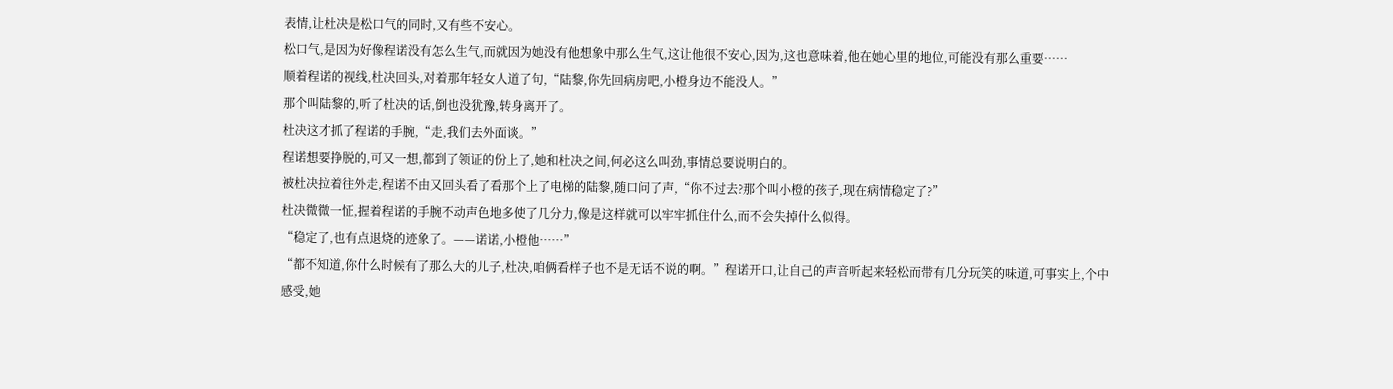表情,让杜决是松口气的同时,又有些不安心。
松口气,是因为好像程诺没有怎么生气,而就因为她没有他想象中那么生气,这让他很不安心,因为,这也意味着,他在她心里的地位,可能没有那么重要……
顺着程诺的视线,杜决回头,对着那年轻女人道了句,“陆黎,你先回病房吧,小橙身边不能没人。”
那个叫陆黎的,听了杜决的话,倒也没犹豫,转身离开了。
杜决这才抓了程诺的手腕,“走,我们去外面谈。”
程诺想要挣脱的,可又一想,都到了领证的份上了,她和杜决之间,何必这么叫劲,事情总要说明白的。
被杜决拉着往外走,程诺不由又回头看了看那个上了电梯的陆黎,随口问了声,“你不过去?那个叫小橙的孩子,现在病情稳定了?”
杜决微微一怔,握着程诺的手腕不动声色地多使了几分力,像是这样就可以牢牢抓住什么,而不会失掉什么似得。
“稳定了,也有点退烧的迹象了。——诺诺,小橙他……”
“都不知道,你什么时候有了那么大的儿子,杜决,咱俩看样子也不是无话不说的啊。”程诺开口,让自己的声音听起来轻松而带有几分玩笑的味道,可事实上,个中感受,她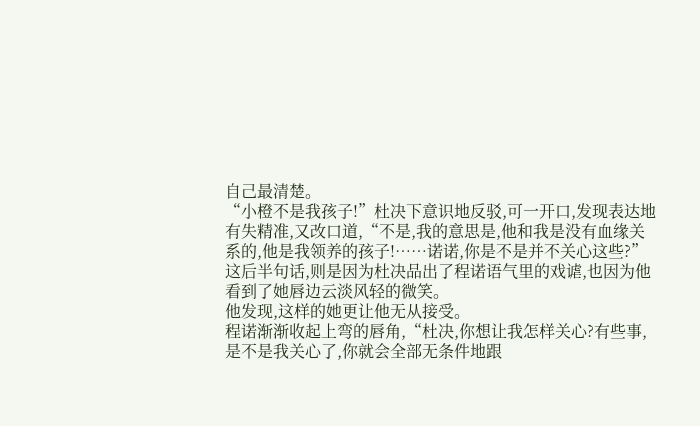自己最清楚。
“小橙不是我孩子!”杜决下意识地反驳,可一开口,发现表达地有失精准,又改口道,“不是,我的意思是,他和我是没有血缘关系的,他是我领养的孩子!……诺诺,你是不是并不关心这些?”
这后半句话,则是因为杜决品出了程诺语气里的戏谑,也因为他看到了她唇边云淡风轻的微笑。
他发现,这样的她更让他无从接受。
程诺渐渐收起上弯的唇角,“杜决,你想让我怎样关心?有些事,是不是我关心了,你就会全部无条件地跟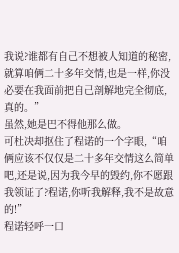我说?谁都有自己不想被人知道的秘密,就算咱俩二十多年交情,也是一样,你没必要在我面前把自己剖解地完全彻底,真的。”
虽然,她是巴不得他那么做。
可杜决却抠住了程诺的一个字眼,“咱俩应该不仅仅是二十多年交情这么简单吧,还是说,因为我今早的毁约,你不愿跟我领证了?程诺,你听我解释,我不是故意的!”
程诺轻呼一口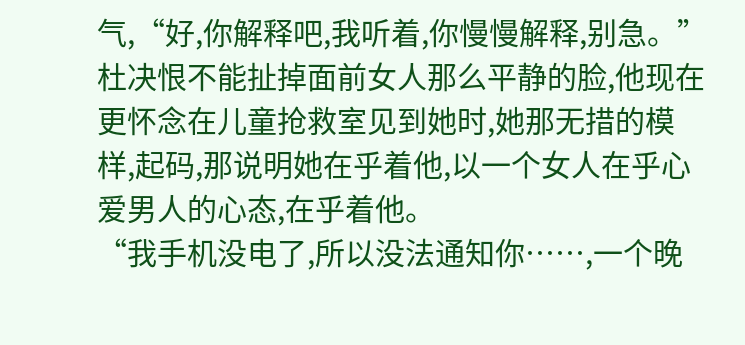气,“好,你解释吧,我听着,你慢慢解释,别急。”
杜决恨不能扯掉面前女人那么平静的脸,他现在更怀念在儿童抢救室见到她时,她那无措的模样,起码,那说明她在乎着他,以一个女人在乎心爱男人的心态,在乎着他。
“我手机没电了,所以没法通知你……,一个晚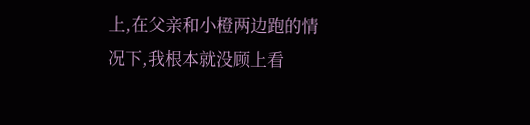上,在父亲和小橙两边跑的情况下,我根本就没顾上看